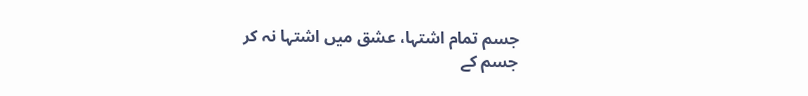جسم تمام اشتہا، عشق میں اشتہا نہ کر
جسم کے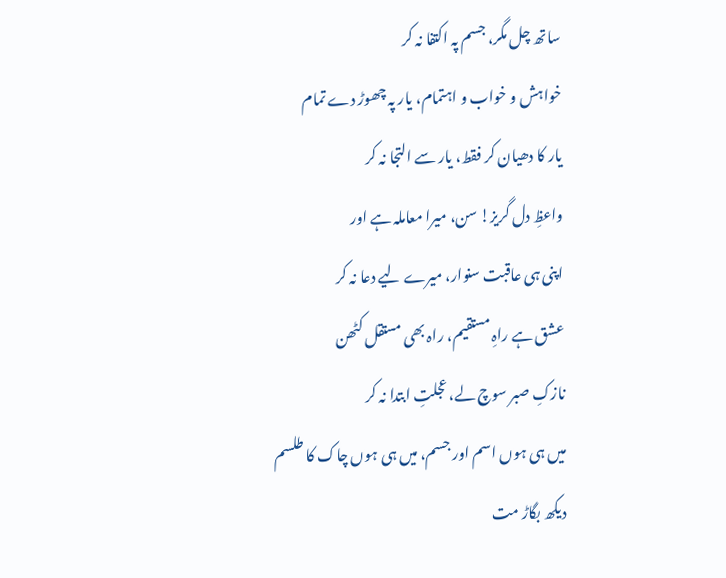ساتھ چل مگر، جسم پہ اکتفا نہ کر
خواہش و خواب و اہتمام، یار پہ چھوڑ دے تمام
یار کا دھیان کر فقط، یار سے التجا نہ کر
واعظِ دل گریز! سن، میرا معاملہ ہے اور
اپنی ہی عاقبت سنوار، میرے لیے دعا نہ کر
عشق ہے راہِ مستقیم، راہ بھی مستقل کٹھن
نازکِ صبر سوچ لے، عجلتِ ابتدا نہ کر
میں ہی ہوں اسم اور جسم، میں ہی ہوں چاک کا طلسم
دیکھ بگاڑ مت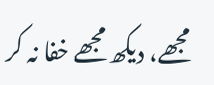مجھے، دیکھ مجھے خفا نہ کر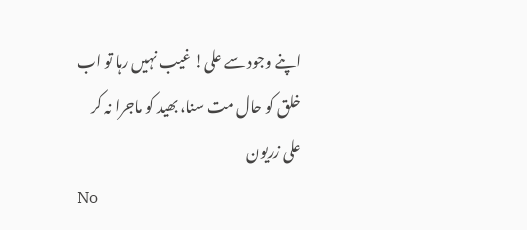اپنے وجود سے علی! غیب نہیں رہا تو اب
خلق کو حال مت سنا، بھید کو ماجرا نہ کر
علی زریون
No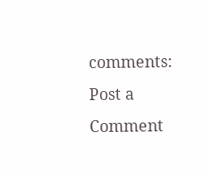comments:
Post a Comment